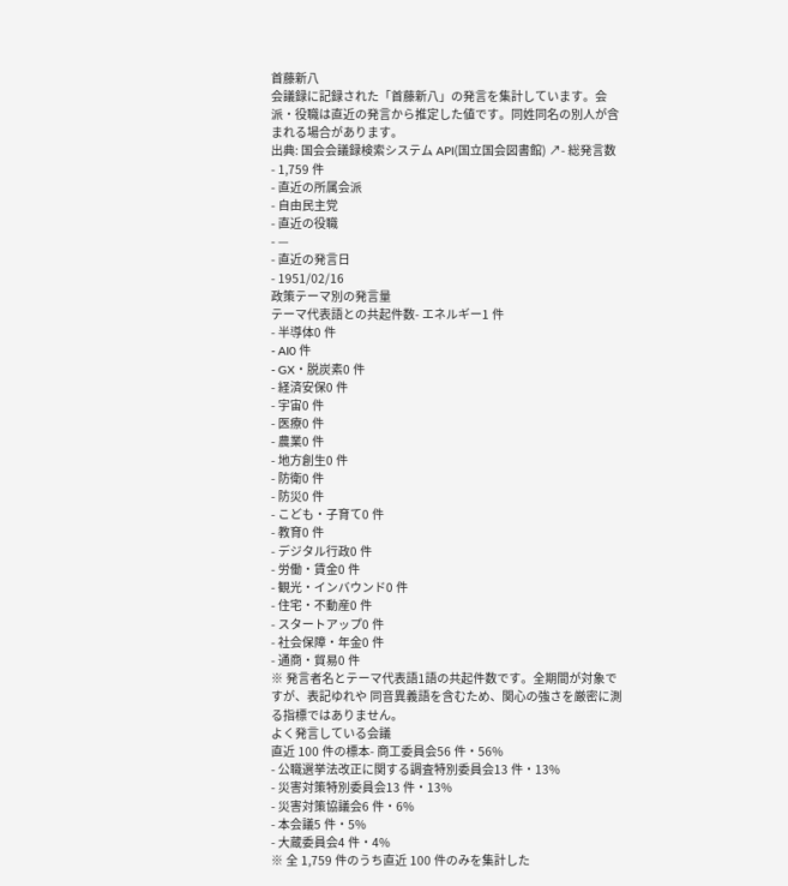首藤新八
会議録に記録された「首藤新八」の発言を集計しています。会派・役職は直近の発言から推定した値です。同姓同名の別人が含まれる場合があります。
出典: 国会会議録検索システム API(国立国会図書館) ↗- 総発言数
- 1,759 件
- 直近の所属会派
- 自由民主党
- 直近の役職
- —
- 直近の発言日
- 1951/02/16
政策テーマ別の発言量
テーマ代表語との共起件数- エネルギー1 件
- 半導体0 件
- AI0 件
- GX・脱炭素0 件
- 経済安保0 件
- 宇宙0 件
- 医療0 件
- 農業0 件
- 地方創生0 件
- 防衛0 件
- 防災0 件
- こども・子育て0 件
- 教育0 件
- デジタル行政0 件
- 労働・賃金0 件
- 観光・インバウンド0 件
- 住宅・不動産0 件
- スタートアップ0 件
- 社会保障・年金0 件
- 通商・貿易0 件
※ 発言者名とテーマ代表語1語の共起件数です。全期間が対象ですが、表記ゆれや 同音異義語を含むため、関心の強さを厳密に測る指標ではありません。
よく発言している会議
直近 100 件の標本- 商工委員会56 件・56%
- 公職選挙法改正に関する調査特別委員会13 件・13%
- 災害対策特別委員会13 件・13%
- 災害対策協議会6 件・6%
- 本会議5 件・5%
- 大蔵委員会4 件・4%
※ 全 1,759 件のうち直近 100 件のみを集計した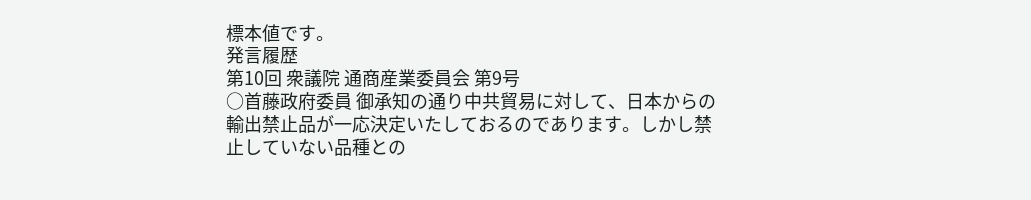標本値です。
発言履歴
第10回 衆議院 通商産業委員会 第9号
○首藤政府委員 御承知の通り中共貿易に対して、日本からの輸出禁止品が一応決定いたしておるのであります。しかし禁止していない品種との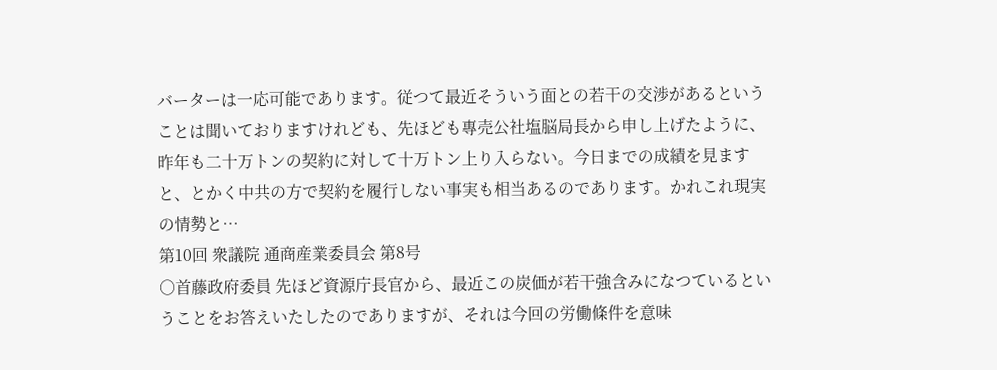バーターは一応可能であります。従つて最近そういう面との若干の交渉があるということは聞いておりますけれども、先ほども專売公社塩脳局長から申し上げたように、昨年も二十万トンの契約に対して十万トン上り入らない。今日までの成績を見ますと、とかく中共の方で契約を履行しない事実も相当あるのであります。かれこれ現実の情勢と…
第10回 衆議院 通商産業委員会 第8号
○首藤政府委員 先ほど資源庁長官から、最近この炭価が若干強含みになつているということをお答えいたしたのでありますが、それは今回の労働條件を意味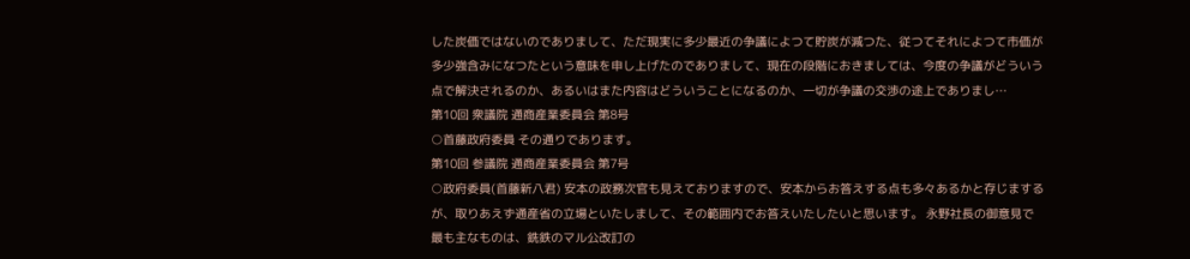した炭価ではないのでありまして、ただ現実に多少最近の争議によつて貯炭が減つた、従つてそれによつて市価が多少強含みになつたという意味を申し上げたのでありまして、現在の段階におきましては、今度の争議がどういう点で解決されるのか、あるいはまた内容はどういうことになるのか、一切が争議の交渉の途上でありまし…
第10回 衆議院 通商産業委員会 第8号
○首藤政府委員 その通りであります。
第10回 参議院 通商産業委員会 第7号
○政府委員(首藤新八君) 安本の政務次官も見えておりますので、安本からお答えする点も多々あるかと存じまするが、取りあえず通産省の立場といたしまして、その範囲内でお答えいたしたいと思います。 永野社長の御意見で最も主なものは、銑鉄のマル公改訂の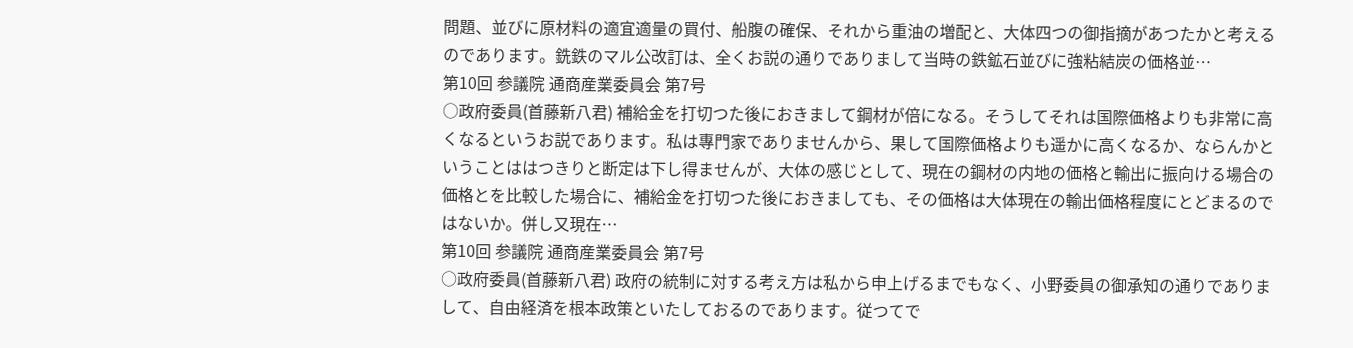問題、並びに原材料の適宜適量の買付、船腹の確保、それから重油の増配と、大体四つの御指摘があつたかと考えるのであります。銑鉄のマル公改訂は、全くお説の通りでありまして当時の鉄鉱石並びに強粘結炭の価格並…
第10回 参議院 通商産業委員会 第7号
○政府委員(首藤新八君) 補給金を打切つた後におきまして鋼材が倍になる。そうしてそれは国際価格よりも非常に高くなるというお説であります。私は專門家でありませんから、果して国際価格よりも遥かに高くなるか、ならんかということははつきりと断定は下し得ませんが、大体の感じとして、現在の鋼材の内地の価格と輸出に振向ける場合の価格とを比較した場合に、補給金を打切つた後におきましても、その価格は大体現在の輸出価格程度にとどまるのではないか。併し又現在…
第10回 参議院 通商産業委員会 第7号
○政府委員(首藤新八君) 政府の統制に対する考え方は私から申上げるまでもなく、小野委員の御承知の通りでありまして、自由経済を根本政策といたしておるのであります。従つてで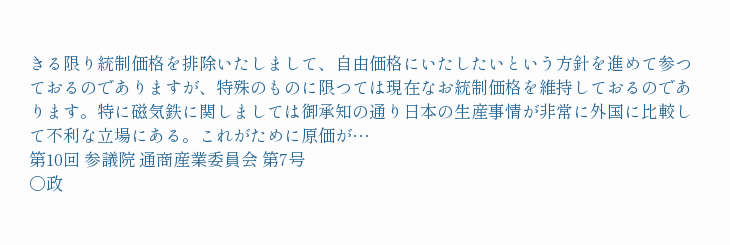きる限り統制価格を排除いたしまして、自由価格にいたしたいという方針を進めて参つておるのでありますが、特殊のものに限つては現在なお統制価格を維持しておるのであります。特に磁気鉄に関しましては御承知の通り日本の生産事情が非常に外国に比較して不利な立場にある。これがために原価が…
第10回 参議院 通商産業委員会 第7号
○政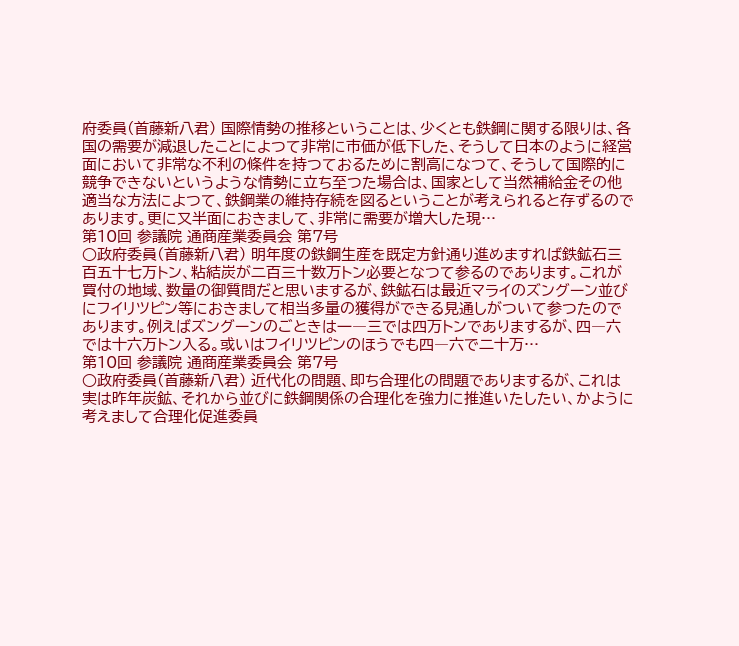府委員(首藤新八君) 国際情勢の推移ということは、少くとも鉄鋼に関する限りは、各国の需要が減退したことによつて非常に市価が低下した、そうして日本のように経営面において非常な不利の條件を持つておるために割高になつて、そうして国際的に競争できないというような情勢に立ち至つた場合は、国家として当然補給金その他適当な方法によつて、鉄鋼業の維持存続を図るということが考えられると存ずるのであります。更に又半面におきまして、非常に需要が増大した現…
第10回 参議院 通商産業委員会 第7号
○政府委員(首藤新八君) 明年度の鉄鋼生産を既定方針通り進めますれば鉄鉱石三百五十七万トン、粘結炭が二百三十数万トン必要となつて参るのであります。これが買付の地域、数量の御質問だと思いまするが、鉄鉱石は最近マライのズングーン並びにフイリツピン等におきまして相当多量の獲得ができる見通しがついて参つたのであります。例えばズングーンのごときは一―三では四万トンでありまするが、四―六では十六万トン入る。或いはフイリツピンのほうでも四―六で二十万…
第10回 参議院 通商産業委員会 第7号
○政府委員(首藤新八君) 近代化の問題、即ち合理化の問題でありまするが、これは実は昨年炭鉱、それから並びに鉄鋼関係の合理化を強力に推進いたしたい、かように考えまして合理化促進委員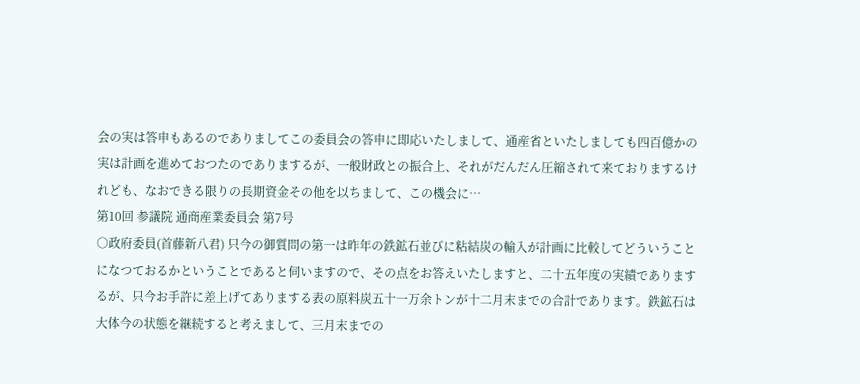会の実は答申もあるのでありましてこの委員会の答申に即応いたしまして、通産省といたしましても四百億かの実は計画を進めておつたのでありまするが、一般財政との振合上、それがだんだん圧縮されて来ておりまするけれども、なおできる限りの長期資金その他を以ちまして、この機会に…
第10回 参議院 通商産業委員会 第7号
○政府委員(首藤新八君) 只今の御質問の第一は昨年の鉄鉱石並びに粘結炭の輸入が計画に比較してどういうことになつておるかということであると伺いますので、その点をお答えいたしますと、二十五年度の実績でありまするが、只今お手許に差上げてありまする表の原料炭五十一万余トンが十二月末までの合計であります。鉄鉱石は大体今の状態を継続すると考えまして、三月末までの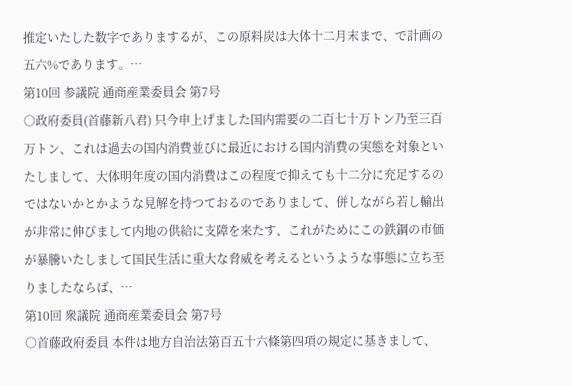推定いたした数字でありまするが、この原料炭は大体十二月末まで、で計画の五六%であります。…
第10回 参議院 通商産業委員会 第7号
○政府委員(首藤新八君) 只今申上げました国内需要の二百七十万トン乃至三百万トン、これは過去の国内消費並びに最近における国内消費の実態を対象といたしまして、大体明年度の国内消費はこの程度で抑えても十二分に充足するのではないかとかような見解を持つておるのでありまして、併しながら若し輸出が非常に伸びまして内地の供給に支障を来たす、これがためにこの鉄鋼の市価が暴騰いたしまして国民生活に重大な脅威を考えるというような事態に立ち至りましたならば、…
第10回 衆議院 通商産業委員会 第7号
○首藤政府委員 本件は地方自治法第百五十六條第四項の規定に基きまして、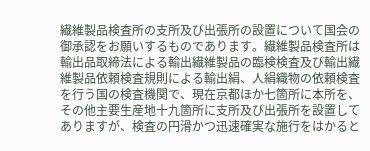繊維製品検査所の支所及び出張所の設置について国会の御承認をお願いするものであります。繊維製品検査所は輸出品取締法による輸出繊維製品の臨検検査及び輸出繊維製品依頼検査規則による輸出絹、人絹織物の依頼検査を行う国の検査機関で、現在京都ほか七箇所に本所を、その他主要生産地十九箇所に支所及び出張所を設置してありますが、検査の円滑かつ迅速確実な施行をはかると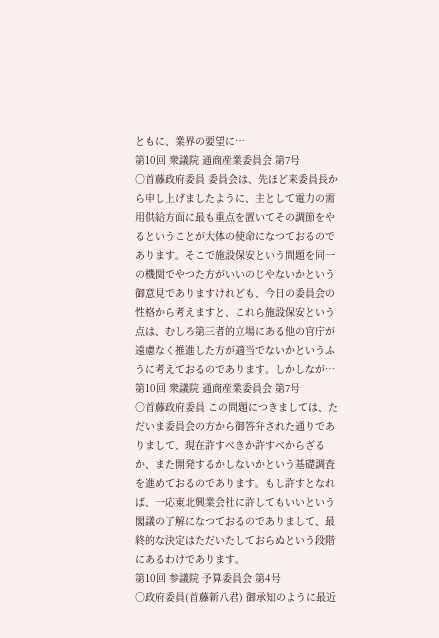ともに、業界の要望に…
第10回 衆議院 通商産業委員会 第7号
○首藤政府委員 委員会は、先ほど来委員長から申し上げましたように、主として電力の需用供給方面に最も重点を置いてその調節をやるということが大体の使命になつておるのであります。そこで施設保安という問題を同一の機関でやつた方がいいのじやないかという御意見でありますけれども、今日の委員会の性格から考えますと、これら施設保安という点は、むしろ第三者的立場にある他の官庁が遠慮なく推進した方が適当でないかというふうに考えておるのであります。しかしなが…
第10回 衆議院 通商産業委員会 第7号
○首藤政府委員 この問題につきましては、ただいま委員会の方から御答弁された通りでありまして、現在許すべきか許すべからざるか、また開発するかしないかという基礎調査を進めておるのであります。もし許すとなれば、一応東北興業会社に許してもいいという閣議の了解になつておるのでありまして、最終的な決定はただいたしておらぬという段階にあるわけであります。
第10回 参議院 予算委員会 第4号
○政府委員(首藤新八君) 御承知のように最近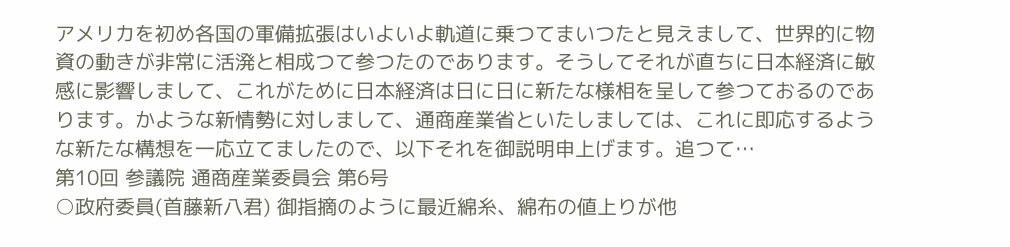アメリカを初め各国の軍備拡張はいよいよ軌道に乗つてまいつたと見えまして、世界的に物資の動きが非常に活溌と相成つて参つたのであります。そうしてそれが直ちに日本経済に敏感に影響しまして、これがために日本経済は日に日に新たな様相を呈して参つておるのであります。かような新情勢に対しまして、通商産業省といたしましては、これに即応するような新たな構想を一応立てましたので、以下それを御説明申上げます。追つて…
第10回 参議院 通商産業委員会 第6号
○政府委員(首藤新八君) 御指摘のように最近綿糸、綿布の値上りが他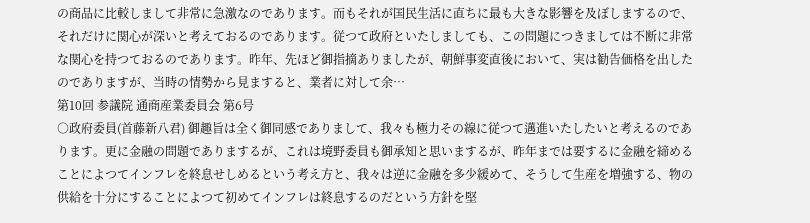の商品に比較しまして非常に急激なのであります。而もそれが国民生活に直ちに最も大きな影響を及ぼしまするので、それだけに関心が深いと考えておるのであります。従つて政府といたしましても、この問題につきましては不断に非常な関心を持つておるのであります。昨年、先ほど御指摘ありましたが、朝鮮事変直後において、実は勧告価格を出したのでありますが、当時の情勢から見ますると、業者に対して余…
第10回 参議院 通商産業委員会 第6号
○政府委員(首藤新八君) 御趣旨は全く御同感でありまして、我々も極力その線に従つて邁進いたしたいと考えるのであります。更に金融の問題でありまするが、これは境野委員も御承知と思いまするが、昨年までは要するに金融を締めることによつてインフレを終息せしめるという考え方と、我々は逆に金融を多少緩めて、そうして生産を増強する、物の供給を十分にすることによつて初めてインフレは終息するのだという方針を堅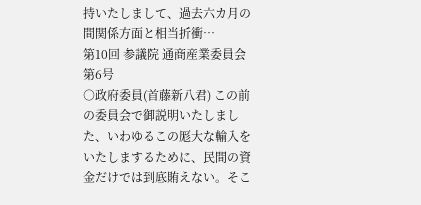持いたしまして、過去六カ月の間関係方面と相当折衝…
第10回 参議院 通商産業委員会 第6号
○政府委員(首藤新八君) この前の委員会で御説明いたしました、いわゆるこの厖大な輸入をいたしまするために、民間の資金だけでは到底賄えない。そこ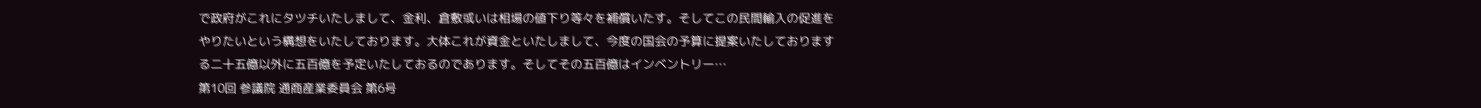で政府がこれにタツチいたしまして、金利、倉敷或いは相場の値下り等々を補償いたす。そしてこの民間輸入の促進をやりたいという構想をいたしております。大体これが資金といたしまして、今度の国会の予算に提案いたしておりまする二十五億以外に五百億を予定いたしておるのであります。そしてその五百億はインベントリー…
第10回 参議院 通商産業委員会 第6号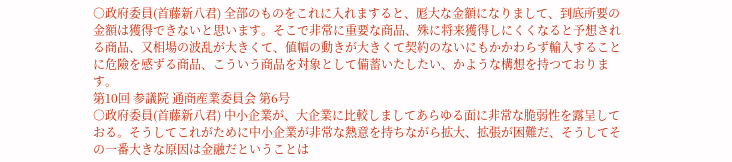○政府委員(首藤新八君) 全部のものをこれに入れますると、厖大な金額になりまして、到底所要の金額は獲得できないと思います。そこで非常に重要な商品、殊に将来獲得しにくくなると予想される商品、又相場の波乱が大きくて、値幅の動きが大きくて契約のないにもかかわらず輸入することに危險を感ずる商品、こういう商品を対象として備蓄いたしたい、かような構想を持つております。
第10回 参議院 通商産業委員会 第6号
○政府委員(首藤新八君) 中小企業が、大企業に比較しましてあらゆる面に非常な脆弱性を露呈しておる。そうしてこれがために中小企業が非常な熱意を持ちながら拡大、拡張が困難だ、そうしてその一番大きな原因は金融だということは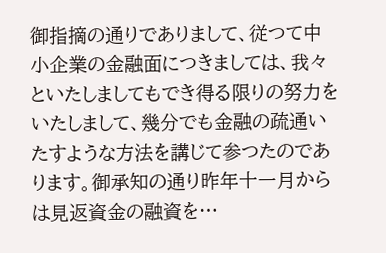御指摘の通りでありまして、従つて中小企業の金融面につきましては、我々といたしましてもでき得る限りの努力をいたしまして、幾分でも金融の疏通いたすような方法を講じて参つたのであります。御承知の通り昨年十一月からは見返資金の融資を…